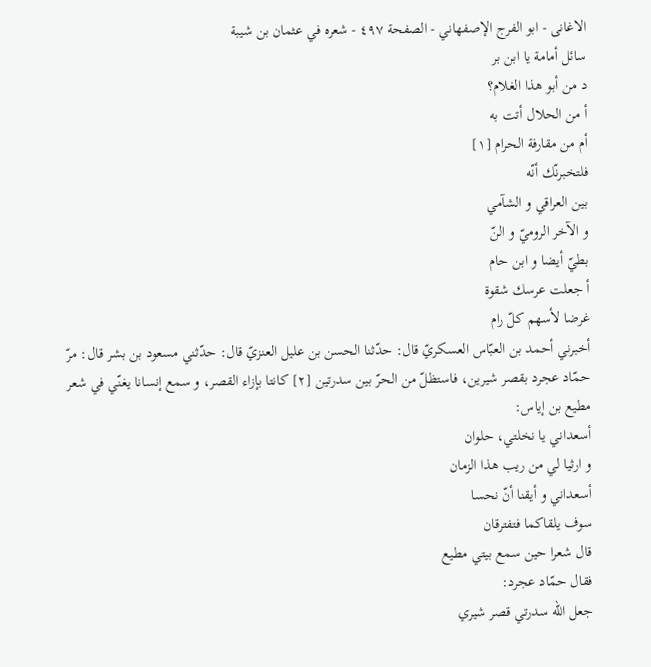الاغانی - ابو الفرج الإصفهاني - الصفحة ٤٩٧ - شعره في عثمان بن شيبة
سائل أمامة يا ابن بر
د من أبو هذا الغلام؟
أ من الحلال أتت به
أم من مقارفة الحرام [١]
فلتخبرنّك أنّه
بين العراقي و الشآمي
و الآخر الروميّ و النّ
بطيّ أيضا و ابن حام
أ جعلت عرسك شقوة
غرضا لأسهم كلّ رام
أخبرني أحمد بن العبّاس العسكريّ قال: حدّثنا الحسن بن عليل العنزيّ قال: حدّثني مسعود بن بشر قال: مرّ حمّاد عجرد بقصر شيرين، فاستظلّ من الحرّ بين سدرتين [٢] كانتا بإزاء القصر، و سمع إنسانا يغنّي في شعر مطيع بن إياس:
أسعداني يا نخلتي، حلوان
و ارثيا لي من ريب هذا الزمان
أسعداني و أيقنا أنّ نحسا
سوف يلقاكما فتفترقان
قال شعرا حين سمع بيتي مطيع
فقال حمّاد عجرد:
جعل اللّه سدرتي قصر شيري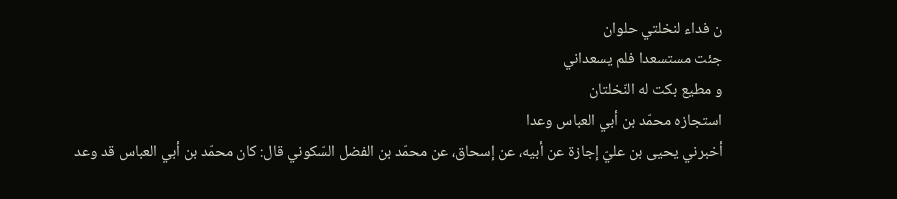ن فداء لنخلتي حلوان
جئت مستسعدا فلم يسعداني
و مطيع بكت له النّخلتان
استجازه محمّد بن أبي العباس وعدا
أخبرني يحيى بن عليّ إجازة عن أبيه، عن إسحاق، عن محمّد بن الفضل السّكوني قال: كان محمّد بن أبي العباس قد وعد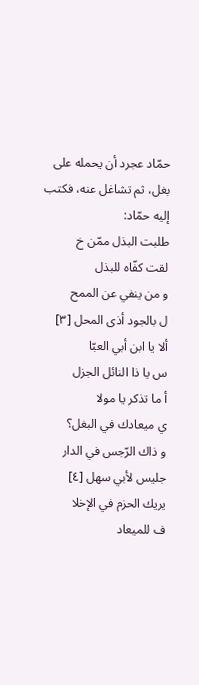حمّاد عجرد أن يحمله على بغل، ثم تشاغل عنه، فكتب إليه حمّاد:
طلبت البذل ممّن خ
لقت كفّاه للبذل
و من ينفي عن الممح
ل بالجود أذى المحل [٣]
ألا يا ابن أبي العبّا
س يا ذا النائل الجزل
أ ما تذكر يا مولا
ي ميعادك في البغل؟
و ذاك الرّجس في الدار
جليس لأبي سهل [٤]
يريك الحزم في الإخلا
ف للميعاد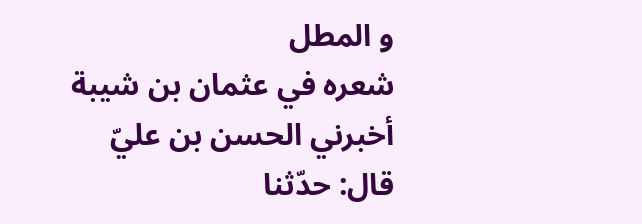و المطل
شعره في عثمان بن شيبة
أخبرني الحسن بن عليّ قال: حدّثنا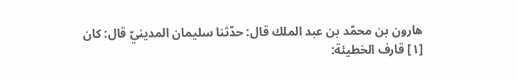هارون بن محمّد بن عبد الملك قال: حدّثنا سليمان المدينيّ قال: كان
[١] قارف الخطيئة: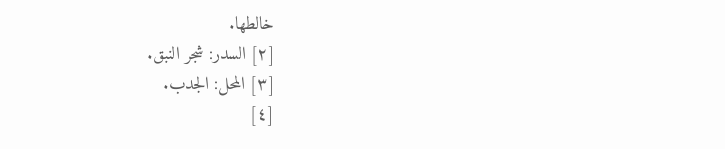خالطها.
[٢] السدر: شجر النبق.
[٣] المحل: الجدب.
[٤]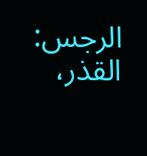الرجس: القذر،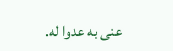عنى به عدوا له.